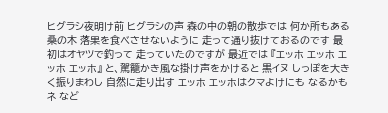ヒグラシ夜明け前 ヒグラシの声 森の中の朝の散歩では 何か所もある桑の木 落果を食べさせないように 走って通り抜けておるのです 最初はオヤツで釣って 走っていたのですが 最近では 『エッホ エッホ エッホ エッホ』 と、駕籠かき風な掛け声をかけると 黒イヌ しっぽを大きく振りまわし 自然に走り出す エッホ エッホはクマよけにも なるかもネ など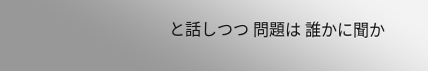と話しつつ 問題は 誰かに聞か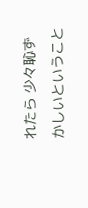れたら 少々恥ずかしいということ